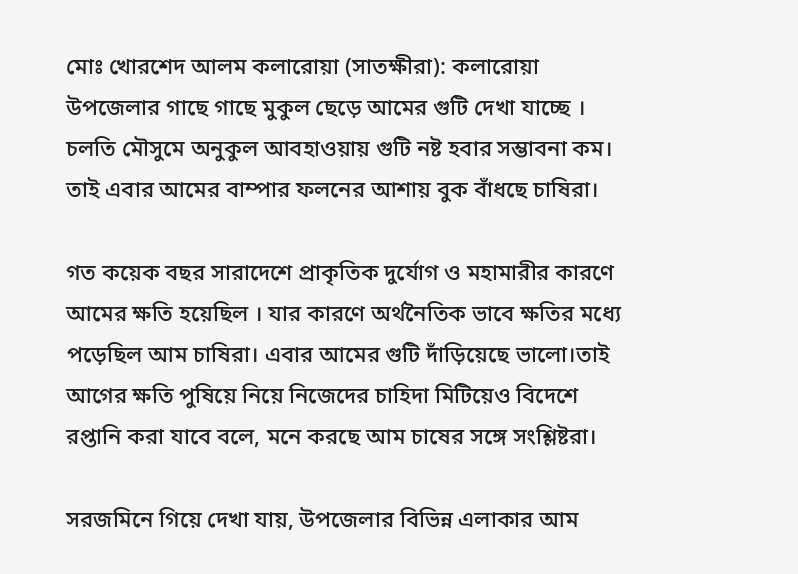মোঃ খোরশেদ আলম কলারোয়া (সাতক্ষীরা): কলারোয়া উপজেলার গাছে গাছে মুকুল ছেড়ে আমের গুটি দেখা যাচ্ছে । চলতি মৌসুমে অনুকুল আবহাওয়ায় গুটি নষ্ট হবার সম্ভাবনা কম। তাই এবার আমের বাম্পার ফলনের আশায় বুক বাঁধছে চাষিরা।

গত কয়েক বছর সারাদেশে প্রাকৃতিক দুর্যোগ ও মহামারীর কারণে আমের ক্ষতি হয়েছিল । যার কারণে অর্থনৈতিক ভাবে ক্ষতির মধ্যে পড়েছিল আম চাষিরা। এবার আমের গুটি দাঁড়িয়েছে ভালো।তাই আগের ক্ষতি পুষিয়ে নিয়ে নিজেদের চাহিদা মিটিয়েও বিদেশে রপ্তানি করা যাবে বলে, মনে করছে আম চাষের সঙ্গে সংশ্লিষ্টরা।

সরজমিনে গিয়ে দেখা যায়, উপজেলার বিভিন্ন এলাকার আম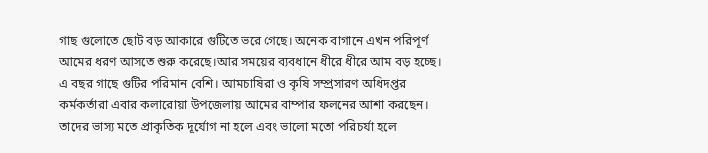গাছ গুলোতে ছোট বড় আকারে গুটিতে ভরে গেছে। অনেক বাগানে এখন পরিপূর্ণ আমের ধরণ আসতে শুরু করেছে।আর সময়ের ব্যবধানে ধীরে ধীরে আম বড় হচ্ছে। এ বছর গাছে গুটির পরিমান বেশি। আমচাষিরা ও কৃষি সম্প্রসারণ অধিদপ্তর কর্মকর্তারা এবার কলারোয়া উপজেলায় আমের বাম্পার ফলনের আশা করছেন। তাদের ভাস্য মতে প্রাকৃতিক দূর্যোগ না হলে এবং ভালো মতো পরিচর্যা হলে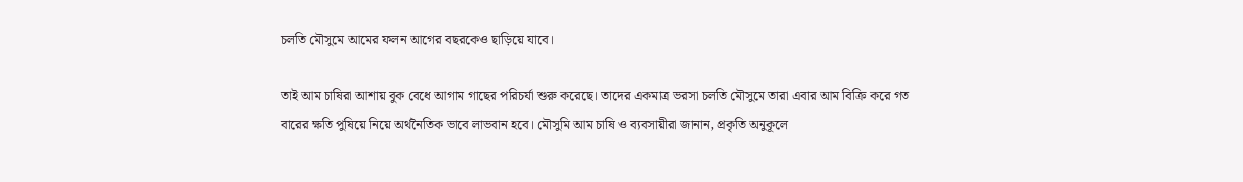চলতি মৌসুমে আমের ফলন আগের বছরকেও ছাড়িয়ে যাবে।

তাই আম চাষিরা আশায় বুক বেধে আগাম গাছের পরিচর্যা শুরু করেছে। তাদের একমাত্র ভরসা চলতি মৌসুমে তারা এবার আম বিক্রি করে গত বারের ক্ষতি পুষিয়ে নিয়ে অর্থনৈতিক ভাবে লাভবান হবে। মৌসুমি আম চাষি ও ব্যবসায়ীরা জানান, প্রকৃতি অনুকূলে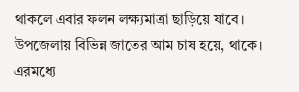থাকলে এবার ফলন লক্ষ্যমাত্রা ছাড়িয়ে যাবে। উপজেলায় বিভিন্ন জাতের আম চাষ হয়ে, থাকে। এরমধ্যে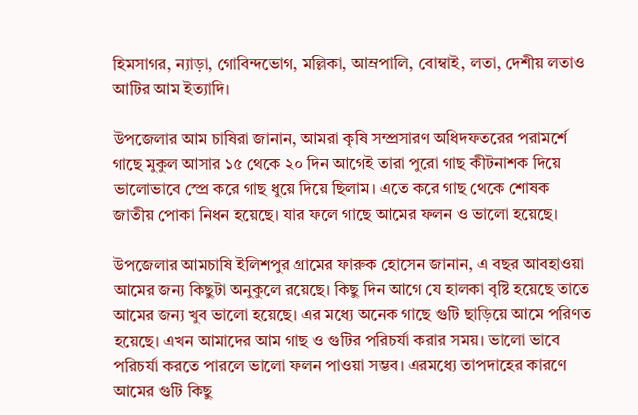হিমসাগর, ন্যাড়া, গোবিন্দভোগ, মল্লিকা, আম্রপালি, বোম্বাই, লতা, দেশীয় লতাও আটির আম ইত্যাদি।

উপজেলার আম চাষিরা জানান, আমরা কৃষি সম্প্রসারণ অধিদফতরের পরামর্শে গাছে মুকুল আসার ১৫ থেকে ২০ দিন আগেই তারা পুরো গাছ কীটনাশক দিয়ে ভালোভাবে স্প্রে করে গাছ ধুয়ে দিয়ে ছিলাম। এতে করে গাছ থেকে শোষক জাতীয় পোকা নিধন হয়েছে। যার ফলে গাছে আমের ফলন ও ভালো হয়েছে।

উপজেলার আমচাষি ইলিশপুর গ্রামের ফারুক হোসেন জানান, এ বছর আবহাওয়া আমের জন্য কিছুটা অনুকুলে রয়েছে। কিছু দিন আগে যে হালকা বৃষ্টি হয়েছে তাতে আমের জন্য খুব ভালো হয়েছে। এর মধ্যে অনেক গাছে গুটি ছাড়িয়ে আমে পরিণত হয়েছে। এখন আমাদের আম গাছ ও গুটির পরিচর্যা করার সময়। ভালো ভাবে পরিচর্যা করতে পারলে ভালো ফলন পাওয়া সম্ভব। এরমধ্যে তাপদাহের কারণে আমের গুটি কিছু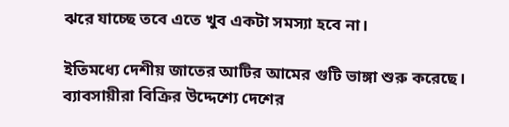ঝরে যাচ্ছে তবে এতে খুব একটা সমস্যা হবে না।

ইতিমধ্যে দেশীয় জাতের আটির আমের গুটি ভাঙ্গা শুরু করেছে। ব্যাবসায়ীরা বিক্রির উদ্দেশ্যে দেশের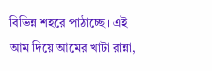বিভিন্ন শহরে পাঠাচ্ছে। এই আম দিয়ে আমের খাটা রান্না,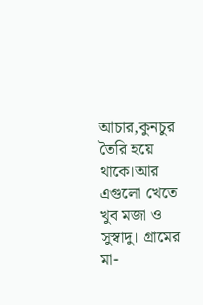আচার,কুনচুর তৈরি হয়ে থাকে।আর এগুলো খেতে খুব মজা ও সুস্বাদু। গ্রামের মা-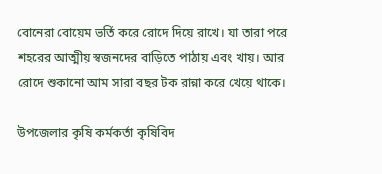বোনেরা বোয়েম ভর্তি করে রোদে দিয়ে রাখে। যা তারা পরে শহরের আত্মীয় স্বজনদের বাড়িতে পাঠায় এবং খায়। আর রোদে শুকানো আম সারা বছর টক রান্না করে খেয়ে থাকে।

উপজেলার কৃষি কর্মকর্তা কৃষিবিদ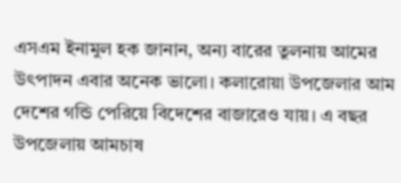এসএম ইনামুল হক জানান, অন্য বারের তুলনায় আমের উৎপাদন এবার অনেক ভালো। কলারোয়া উপজেলার আম দেশের গন্ডি পেরিয়ে বিদেশের বাজারেও যায়। এ বছর উপজেলায় আমচাষ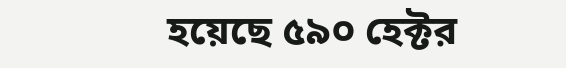হয়েছে ৫৯০ হেক্টর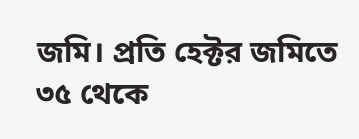জমি। প্রতি হেক্টর জমিতে ৩৫ থেকে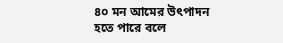৪০ মন আমের উৎপাদন হতে পারে বলে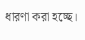ধারণা করা হচ্ছে।